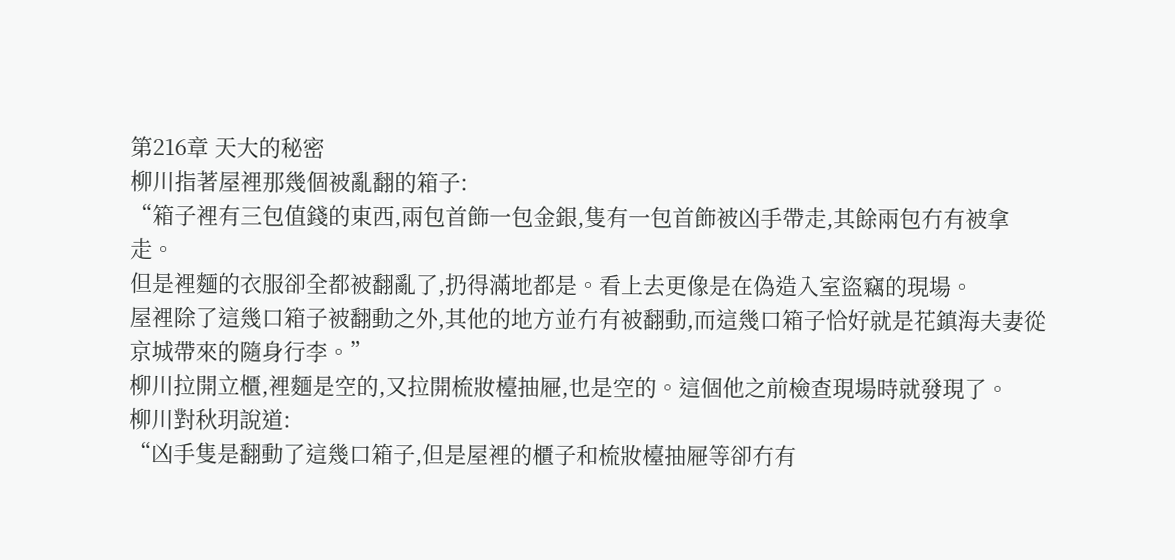第216章 天大的秘密
柳川指著屋裡那幾個被亂翻的箱子:
“箱子裡有三包值錢的東西,兩包首飾一包金銀,隻有一包首飾被凶手帶走,其餘兩包冇有被拿走。
但是裡麵的衣服卻全都被翻亂了,扔得滿地都是。看上去更像是在偽造入室盜竊的現場。
屋裡除了這幾口箱子被翻動之外,其他的地方並冇有被翻動,而這幾口箱子恰好就是花鎮海夫妻從京城帶來的隨身行李。”
柳川拉開立櫃,裡麵是空的,又拉開梳妝檯抽屜,也是空的。這個他之前檢查現場時就發現了。
柳川對秋玥說道:
“凶手隻是翻動了這幾口箱子,但是屋裡的櫃子和梳妝檯抽屜等卻冇有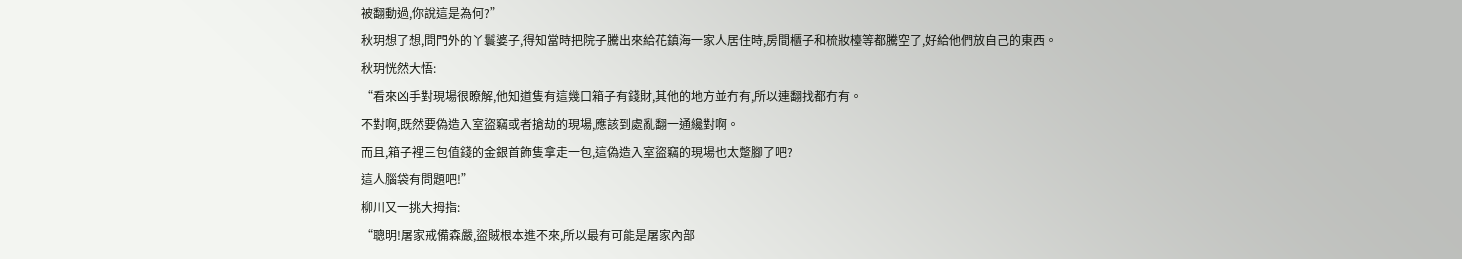被翻動過,你說這是為何?”
秋玥想了想,問門外的丫鬟婆子,得知當時把院子騰出來給花鎮海一家人居住時,房間櫃子和梳妝檯等都騰空了,好給他們放自己的東西。
秋玥恍然大悟:
“看來凶手對現場很瞭解,他知道隻有這幾口箱子有錢財,其他的地方並冇有,所以連翻找都冇有。
不對啊,既然要偽造入室盜竊或者搶劫的現場,應該到處亂翻一通纔對啊。
而且,箱子裡三包值錢的金銀首飾隻拿走一包,這偽造入室盜竊的現場也太蹩腳了吧?
這人腦袋有問題吧!”
柳川又一挑大拇指:
“聰明!屠家戒備森嚴,盜賊根本進不來,所以最有可能是屠家內部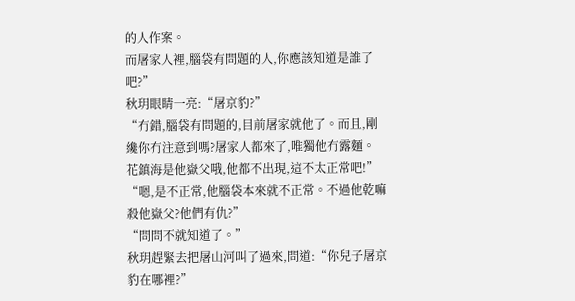的人作案。
而屠家人裡,腦袋有問題的人,你應該知道是誰了吧?”
秋玥眼睛一亮:“屠京豹?”
“冇錯,腦袋有問題的,目前屠家就他了。而且,剛纔你冇注意到嗎?屠家人都來了,唯獨他冇露麵。
花鎮海是他嶽父哦,他都不出現,這不太正常吧!”
“嗯,是不正常,他腦袋本來就不正常。不過他乾嘛殺他嶽父?他們有仇?”
“問問不就知道了。”
秋玥趕緊去把屠山河叫了過來,問道:“你兒子屠京豹在哪裡?”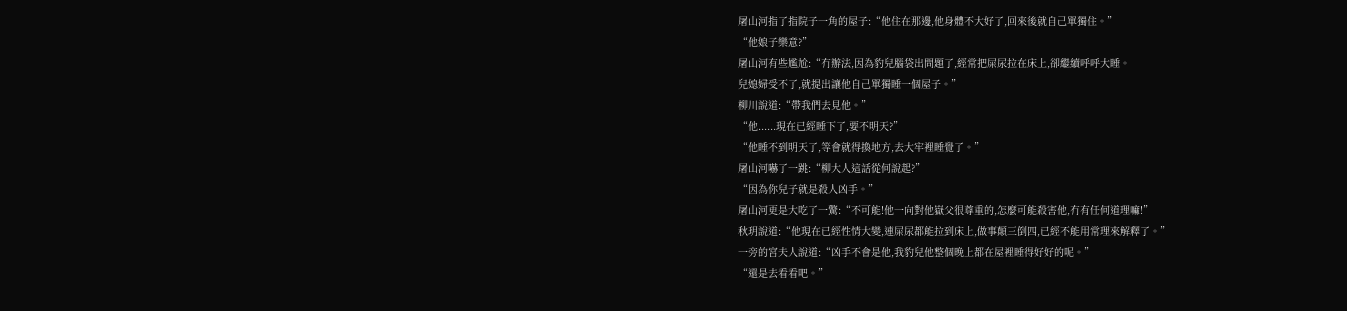屠山河指了指院子一角的屋子:“他住在那邊,他身體不大好了,回來後就自己單獨住。”
“他娘子樂意?”
屠山河有些尷尬:“冇辦法,因為豹兒腦袋出問題了,經常把屎尿拉在床上,卻繼續呼呼大睡。
兒媳婦受不了,就提出讓他自己單獨睡一個屋子。”
柳川說道:“帶我們去見他。”
“他......現在已經睡下了,要不明天?”
“他睡不到明天了,等會就得換地方,去大牢裡睡覺了。”
屠山河嚇了一跳:“柳大人這話從何說起?”
“因為你兒子就是殺人凶手。”
屠山河更是大吃了一驚:“不可能!他一向對他嶽父很尊重的,怎麼可能殺害他,冇有任何道理嘛!”
秋玥說道:“他現在已經性情大變,連屎尿都能拉到床上,做事顛三倒四,已經不能用常理來解釋了。”
一旁的宮夫人說道:“凶手不會是他,我豹兒他整個晚上都在屋裡睡得好好的呢。”
“還是去看看吧。”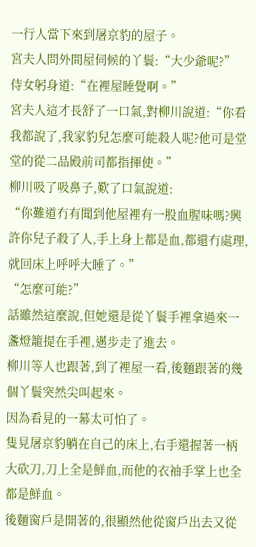一行人當下來到屠京豹的屋子。
宮夫人問外間屋伺候的丫鬟:“大少爺呢?”
侍女躬身道:“在裡屋睡覺啊。”
宮夫人這才長舒了一口氣,對柳川說道:“你看我都說了,我家豹兒怎麼可能殺人呢?他可是堂堂的從二品殿前司都指揮使。”
柳川吸了吸鼻子,歎了口氣說道:
“你難道冇有聞到他屋裡有一股血腥味嗎?興許你兒子殺了人,手上身上都是血,都還冇處理,就回床上呼呼大睡了。”
“怎麼可能?”
話雖然這麼說,但她還是從丫鬟手裡拿過來一盞燈籠提在手裡,邁步走了進去。
柳川等人也跟著,到了裡屋一看,後麵跟著的幾個丫鬟突然尖叫起來。
因為看見的一幕太可怕了。
隻見屠京豹躺在自己的床上,右手還握著一柄大砍刀,刀上全是鮮血,而他的衣袖手掌上也全都是鮮血。
後麵窗戶是開著的,很顯然他從窗戶出去又從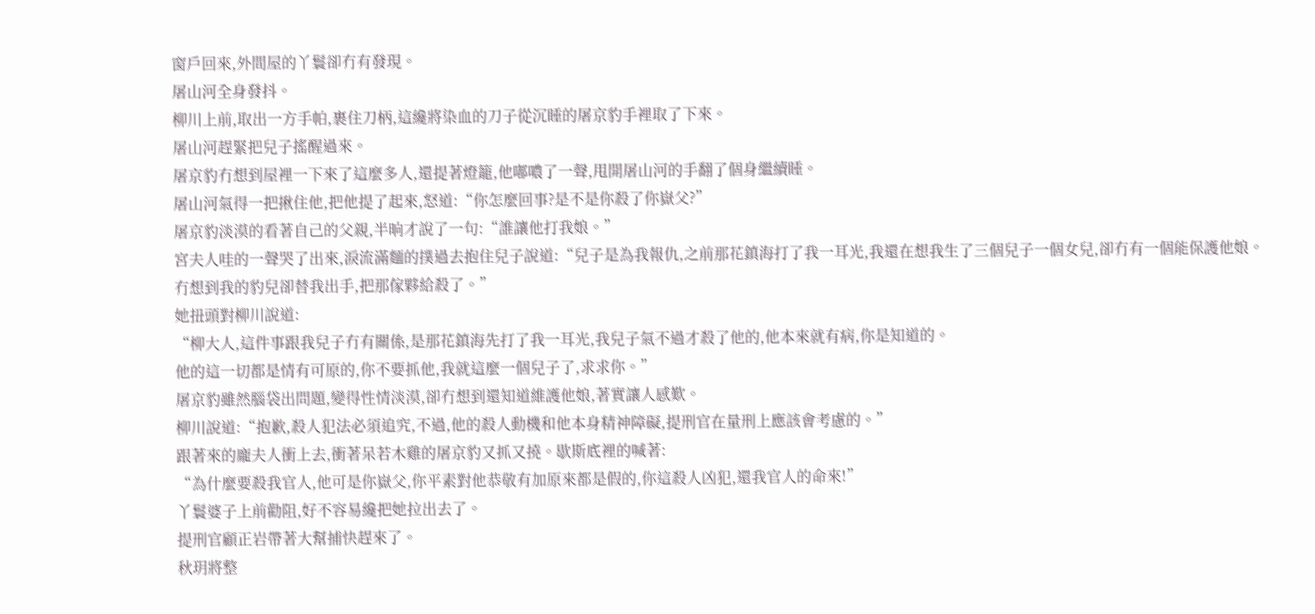窗戶回來,外間屋的丫鬟卻冇有發現。
屠山河全身發抖。
柳川上前,取出一方手帕,裹住刀柄,這纔將染血的刀子從沉睡的屠京豹手裡取了下來。
屠山河趕緊把兒子搖醒過來。
屠京豹冇想到屋裡一下來了這麼多人,還提著燈籠,他嘟噥了一聲,甩開屠山河的手翻了個身繼續睡。
屠山河氣得一把揪住他,把他提了起來,怒道:“你怎麼回事?是不是你殺了你嶽父?”
屠京豹淡漠的看著自己的父親,半晌才說了一句:“誰讓他打我娘。”
宮夫人哇的一聲哭了出來,淚流滿麵的撲過去抱住兒子說道:“兒子是為我報仇,之前那花鎮海打了我一耳光,我還在想我生了三個兒子一個女兒,卻冇有一個能保護他娘。
冇想到我的豹兒卻替我出手,把那傢夥給殺了。”
她扭頭對柳川說道:
“柳大人,這件事跟我兒子冇有關係,是那花鎮海先打了我一耳光,我兒子氣不過才殺了他的,他本來就有病,你是知道的。
他的這一切都是情有可原的,你不要抓他,我就這麼一個兒子了,求求你。”
屠京豹雖然腦袋出問題,變得性情淡漠,卻冇想到還知道維護他娘,著實讓人感歎。
柳川說道:“抱歉,殺人犯法必須追究,不過,他的殺人動機和他本身精神障礙,提刑官在量刑上應該會考慮的。”
跟著來的龐夫人衝上去,衝著呆若木雞的屠京豹又抓又撓。歇斯底裡的喊著:
“為什麼要殺我官人,他可是你嶽父,你平素對他恭敬有加原來都是假的,你這殺人凶犯,還我官人的命來!”
丫鬟婆子上前勸阻,好不容易纔把她拉出去了。
提刑官顧正岩帶著大幫捕快趕來了。
秋玥將整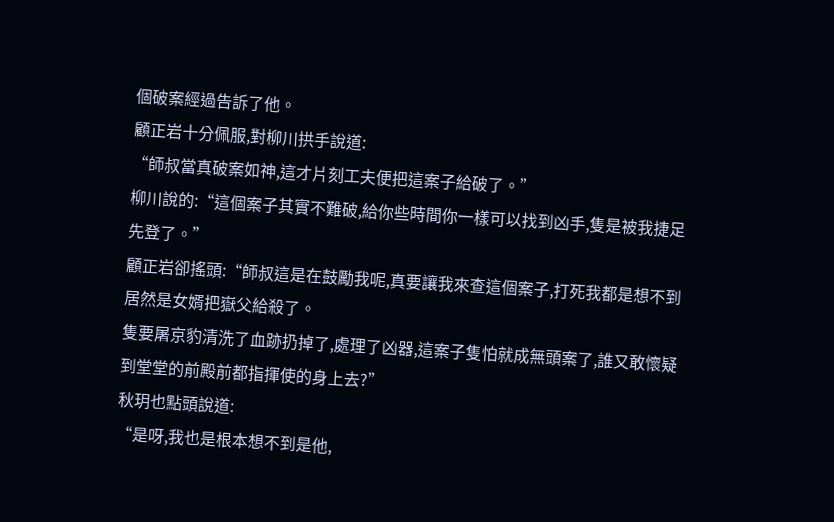個破案經過告訴了他。
顧正岩十分佩服,對柳川拱手說道:
“師叔當真破案如神,這才片刻工夫便把這案子給破了。”
柳川說的:“這個案子其實不難破,給你些時間你一樣可以找到凶手,隻是被我捷足先登了。”
顧正岩卻搖頭:“師叔這是在鼓勵我呢,真要讓我來查這個案子,打死我都是想不到居然是女婿把嶽父給殺了。
隻要屠京豹清洗了血跡扔掉了,處理了凶器,這案子隻怕就成無頭案了,誰又敢懷疑到堂堂的前殿前都指揮使的身上去?”
秋玥也點頭說道:
“是呀,我也是根本想不到是他,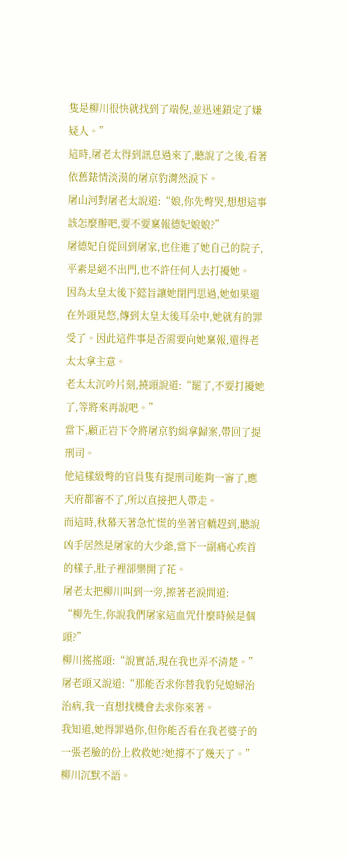隻是柳川很快就找到了端倪,並迅速鎖定了嫌疑人。”
這時,屠老太得到訊息過來了,聽說了之後,看著依舊錶情淡漠的屠京豹潸然淚下。
屠山河對屠老太說道:“娘,你先彆哭,想想這事該怎麼辦吧,要不要稟報德妃娘娘?”
屠德妃自從回到屠家,也住進了她自己的院子,平素是絕不出門,也不許任何人去打擾她。
因為太皇太後下懿旨讓她閉門思過,她如果還在外頭晃悠,傳到太皇太後耳朵中,她就有的罪受了。因此這件事是否需要向她稟報,還得老太太拿主意。
老太太沉吟片刻,撓頭說道:“罷了,不要打擾她了,等將來再說吧。”
當下,顧正岩下令將屠京豹緝拿歸案,帶回了提刑司。
他這樣級彆的官員隻有提刑司能夠一審了,應天府都審不了,所以直接把人帶走。
而這時,秋幕天著急忙慌的坐著官轎趕到,聽說凶手居然是屠家的大少爺,當下一副痛心疾首的樣子,肚子裡卻樂開了花。
屠老太把柳川叫到一旁,擦著老淚問道:
“柳先生,你說我們屠家這血咒什麼時候是個頭?”
柳川搖搖頭:“說實話,現在我也弄不清楚。”
屠老頭又說道:“那能否求你替我豹兒媳婦治治病,我一直想找機會去求你來著。
我知道,她得罪過你,但你能否看在我老婆子的一張老臉的份上救救她?她撐不了幾天了。”
柳川沉默不語。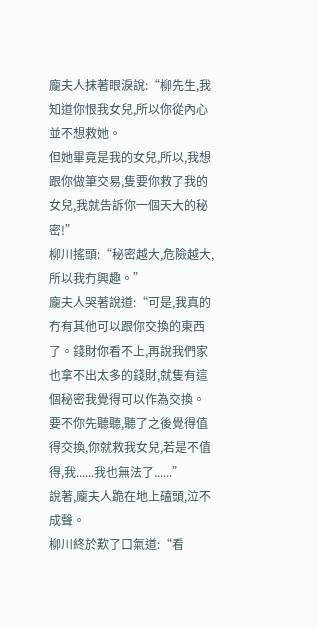龐夫人抹著眼淚說:“柳先生,我知道你恨我女兒,所以你從內心並不想救她。
但她畢竟是我的女兒,所以,我想跟你做筆交易,隻要你救了我的女兒,我就告訴你一個天大的秘密!”
柳川搖頭:“秘密越大,危險越大,所以我冇興趣。”
龐夫人哭著說道:“可是,我真的冇有其他可以跟你交換的東西了。錢財你看不上,再說我們家也拿不出太多的錢財,就隻有這個秘密我覺得可以作為交換。
要不你先聽聽,聽了之後覺得值得交換,你就救我女兒,若是不值得,我......我也無法了......”
說著,龐夫人跪在地上磕頭,泣不成聲。
柳川終於歎了口氣道:“看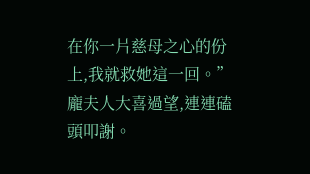在你一片慈母之心的份上,我就救她這一回。”
龐夫人大喜過望,連連磕頭叩謝。